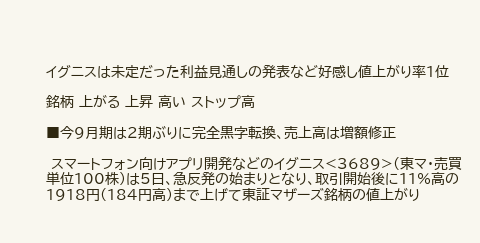イグニスは未定だった利益見通しの発表など好感し値上がり率1位

銘柄 上がる 上昇 高い ストップ高

■今9月期は2期ぶりに完全黒字転換、売上高は増額修正

 スマートフォン向けアプリ開発などのイグニス<3689>(東マ・売買単位100株)は5日、急反発の始まりとなり、取引開始後に11%高の1918円(184円高)まで上げて東証マザーズ銘柄の値上がり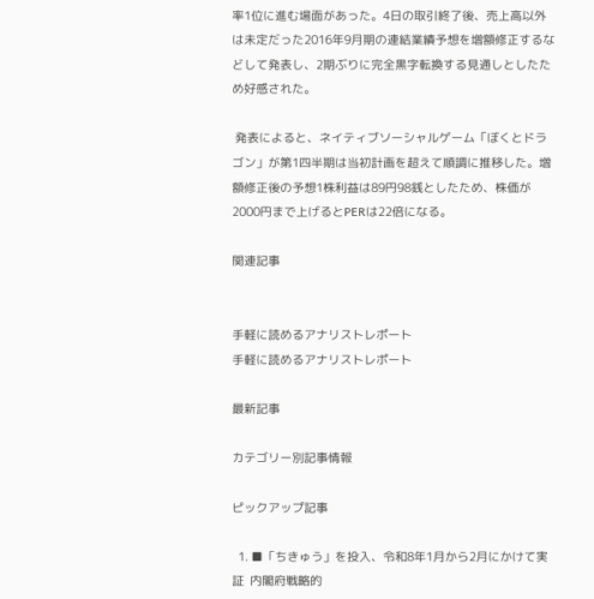率1位に進む場面があった。4日の取引終了後、売上高以外は未定だった2016年9月期の連結業績予想を増額修正するなどして発表し、2期ぶりに完全黒字転換する見通しとしたため好感された。

 発表によると、ネイティブソーシャルゲーム「ぼくとドラゴン」が第1四半期は当初計画を超えて順調に推移した。増額修正後の予想1株利益は89円98銭としたため、株価が2000円まで上げるとPERは22倍になる。

関連記事


手軽に読めるアナリストレポート
手軽に読めるアナリストレポート

最新記事

カテゴリー別記事情報

ピックアップ記事

  1. ■「ちきゅう」を投入、令和8年1月から2月にかけて実証  内閣府戦略的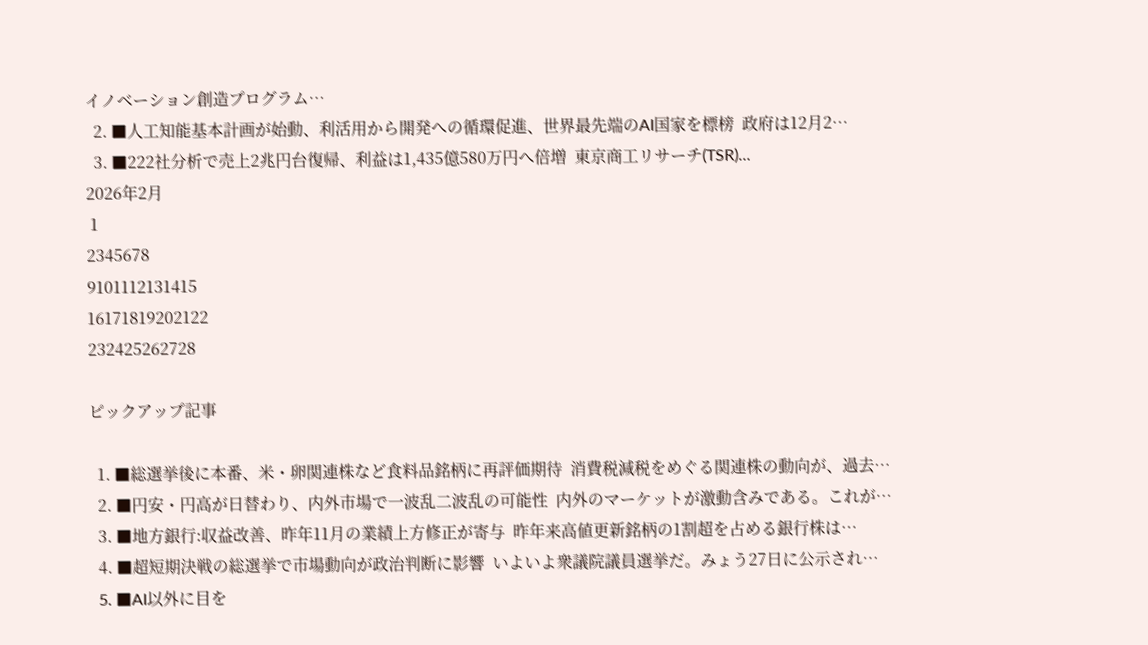イノベーション創造プログラム…
  2. ■人工知能基本計画が始動、利活用から開発への循環促進、世界最先端のAI国家を標榜  政府は12月2…
  3. ■222社分析で売上2兆円台復帰、利益は1,435億580万円へ倍増  東京商工リサーチ(TSR)…
2026年2月
 1
2345678
9101112131415
16171819202122
232425262728

ピックアップ記事

  1. ■総選挙後に本番、米・卵関連株など食料品銘柄に再評価期待  消費税減税をめぐる関連株の動向が、過去…
  2. ■円安・円高が日替わり、内外市場で一波乱二波乱の可能性  内外のマーケットが激動含みである。これが…
  3. ■地方銀行:収益改善、昨年11月の業績上方修正が寄与  昨年来高値更新銘柄の1割超を占める銀行株は…
  4. ■超短期決戦の総選挙で市場動向が政治判断に影響  いよいよ衆議院議員選挙だ。みょう27日に公示され…
  5. ■AI以外に目を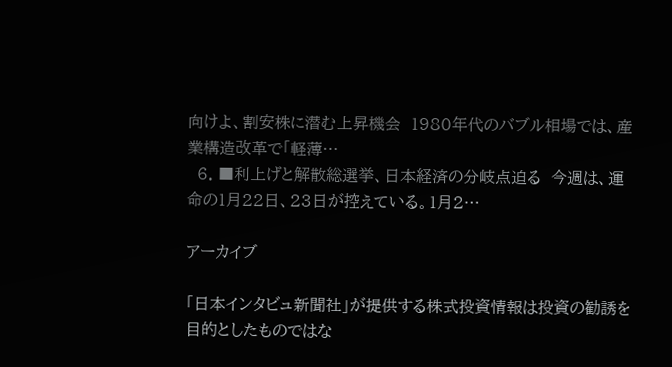向けよ、割安株に潜む上昇機会  1980年代のバブル相場では、産業構造改革で「軽薄…
  6. ■利上げと解散総選挙、日本経済の分岐点迫る  今週は、運命の1月22日、23日が控えている。1月2…

アーカイブ

「日本インタビュ新聞社」が提供する株式投資情報は投資の勧誘を目的としたものではな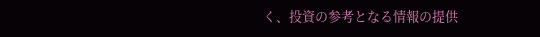く、投資の参考となる情報の提供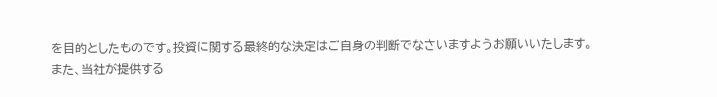を目的としたものです。投資に関する最終的な決定はご自身の判断でなさいますようお願いいたします。
また、当社が提供する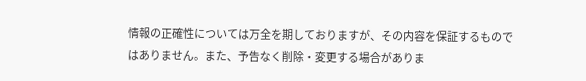情報の正確性については万全を期しておりますが、その内容を保証するものではありません。また、予告なく削除・変更する場合がありま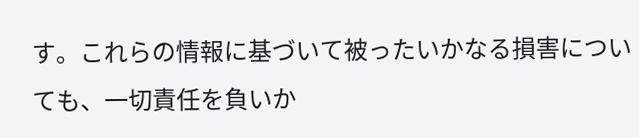す。これらの情報に基づいて被ったいかなる損害についても、一切責任を負いか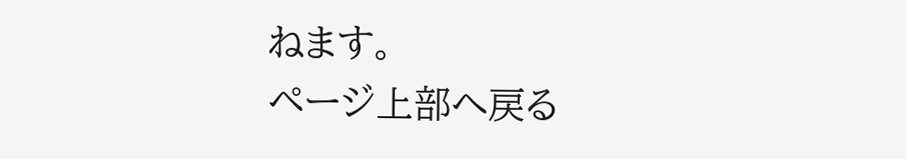ねます。
ページ上部へ戻る